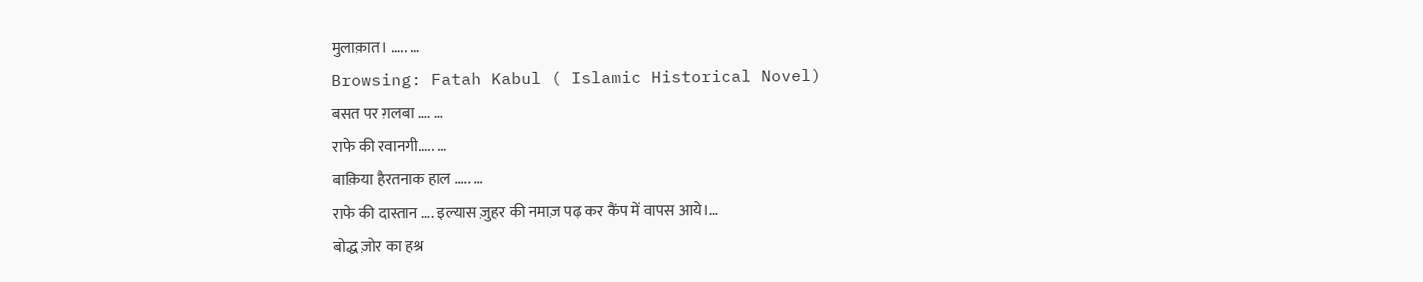मुलाक़ात। ….. …
Browsing: Fatah Kabul ( Islamic Historical Novel)
बसत पर ग़लबा …. …
राफे की रवानगी….. …
बाक़िया हैरतनाक हाल ….. …
राफे की दास्तान …. इल्यास ज़ुहर की नमाज़ पढ़ कर कैंप में वापस आये।…
बोद्ध ज़ोर का हश्र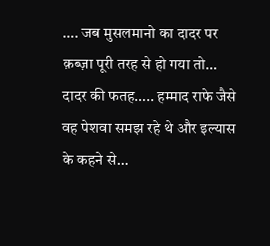…. जब मुसलमानो का दादर पर क़ब्ज़ा पूरी तरह से हो गया तो…
दादर की फतह….. हम्माद राफे जैसे वह पेशवा समझ रहे थे और इल्यास के कहने से…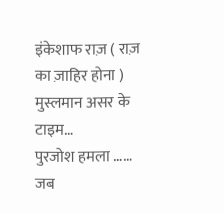इंकेशाफ राज़ ( राज़ का ज़ाहिर होना ) मुस्लमान असर के टाइम…
पुरजोश हमला …… जब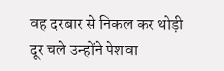वह दरबार से निकल कर थोड़ी दूर चले उन्होंने पेशवा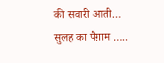की सवारी आती…
सुलह का पैग़ाम …..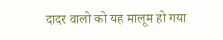दादर वालो को यह मालूम हो गया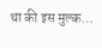था की इस मुल्क…